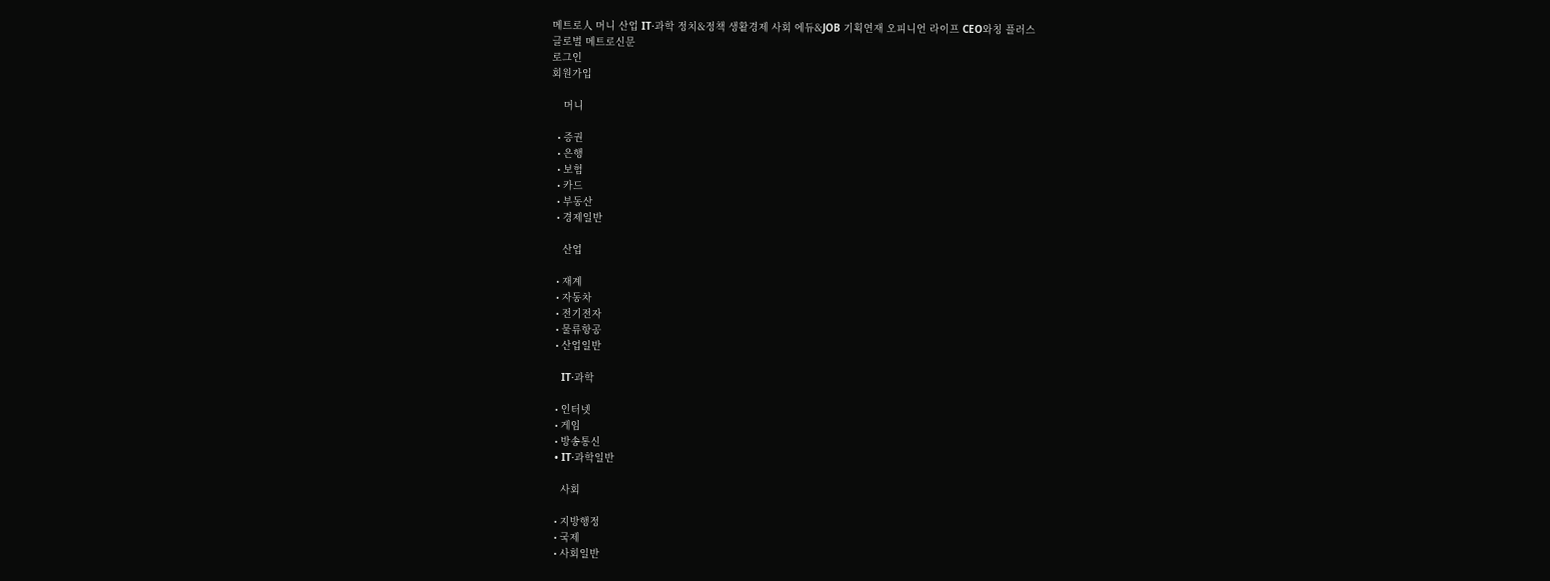메트로人 머니 산업 IT·과학 정치&정책 생활경제 사회 에듀&JOB 기획연재 오피니언 라이프 CEO와칭 플러스
글로벌 메트로신문
로그인
회원가입

    머니

  • 증권
  • 은행
  • 보험
  • 카드
  • 부동산
  • 경제일반

    산업

  • 재계
  • 자동차
  • 전기전자
  • 물류항공
  • 산업일반

    IT·과학

  • 인터넷
  • 게임
  • 방송통신
  • IT·과학일반

    사회

  • 지방행정
  • 국제
  • 사회일반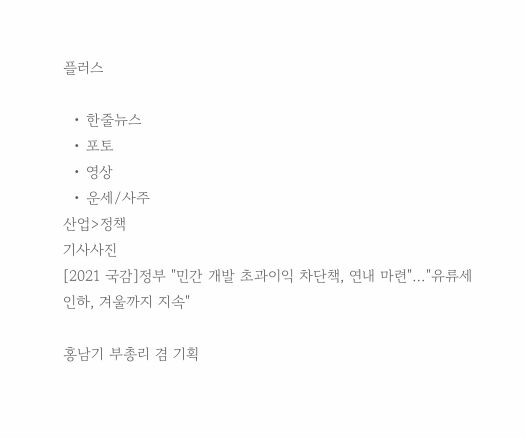플러스

  • 한줄뉴스
  • 포토
  • 영상
  • 운세/사주
산업>정책
기사사진
[2021 국감]정부 "민간 개발 초과이익 차단책, 연내 마련"…"유류세 인하, 겨울까지 지속"

홍남기 부총리 겸 기획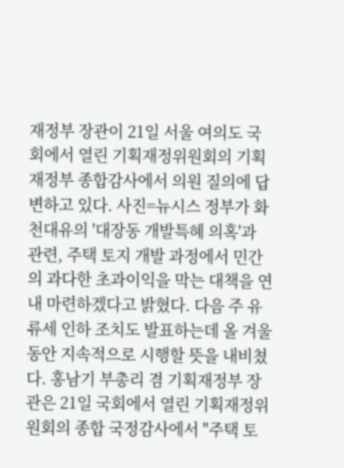재정부 장관이 21일 서울 여의도 국회에서 열린 기획재정위원회의 기획재정부 종합감사에서 의원 질의에 답변하고 있다. 사진=뉴시스 정부가 화천대유의 '대장동 개발특혜 의혹'과 관련, 주택 토지 개발 과정에서 민간의 과다한 초과이익을 막는 대책을 연내 마련하겠다고 밝혔다. 다음 주 유류세 인하 조치도 발표하는데 올 겨울동안 지속적으로 시행할 뜻을 내비쳤다. 홍남기 부총리 겸 기획재정부 장관은 21일 국회에서 열린 기획재정위원회의 종합 국정감사에서 "주택 토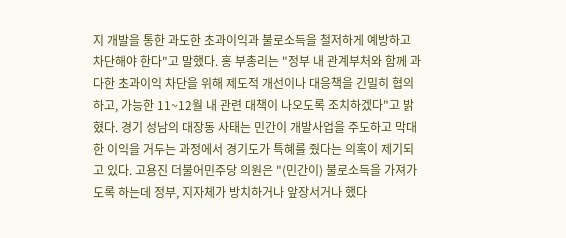지 개발을 통한 과도한 초과이익과 불로소득을 철저하게 예방하고 차단해야 한다"고 말했다. 홍 부총리는 "정부 내 관계부처와 함께 과다한 초과이익 차단을 위해 제도적 개선이나 대응책을 긴밀히 협의하고, 가능한 11~12월 내 관련 대책이 나오도록 조치하겠다"고 밝혔다. 경기 성남의 대장동 사태는 민간이 개발사업을 주도하고 막대한 이익을 거두는 과정에서 경기도가 특혜를 줬다는 의혹이 제기되고 있다. 고용진 더불어민주당 의원은 "(민간이) 불로소득을 가져가도록 하는데 정부, 지자체가 방치하거나 앞장서거나 했다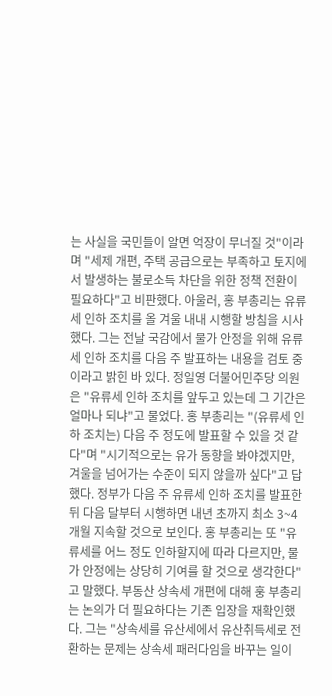는 사실을 국민들이 알면 억장이 무너질 것"이라며 "세제 개편, 주택 공급으로는 부족하고 토지에서 발생하는 불로소득 차단을 위한 정책 전환이 필요하다"고 비판했다. 아울러, 홍 부총리는 유류세 인하 조치를 올 겨울 내내 시행할 방침을 시사했다. 그는 전날 국감에서 물가 안정을 위해 유류세 인하 조치를 다음 주 발표하는 내용을 검토 중이라고 밝힌 바 있다. 정일영 더불어민주당 의원은 "유류세 인하 조치를 앞두고 있는데 그 기간은 얼마나 되냐"고 물었다. 홍 부총리는 "(유류세 인하 조치는) 다음 주 정도에 발표할 수 있을 것 같다"며 "시기적으로는 유가 동향을 봐야겠지만, 겨울을 넘어가는 수준이 되지 않을까 싶다"고 답했다. 정부가 다음 주 유류세 인하 조치를 발표한 뒤 다음 달부터 시행하면 내년 초까지 최소 3~4개월 지속할 것으로 보인다. 홍 부총리는 또 "유류세를 어느 정도 인하할지에 따라 다르지만, 물가 안정에는 상당히 기여를 할 것으로 생각한다"고 말했다. 부동산 상속세 개편에 대해 훙 부총리는 논의가 더 필요하다는 기존 입장을 재확인했다. 그는 "상속세를 유산세에서 유산취득세로 전환하는 문제는 상속세 패러다임을 바꾸는 일이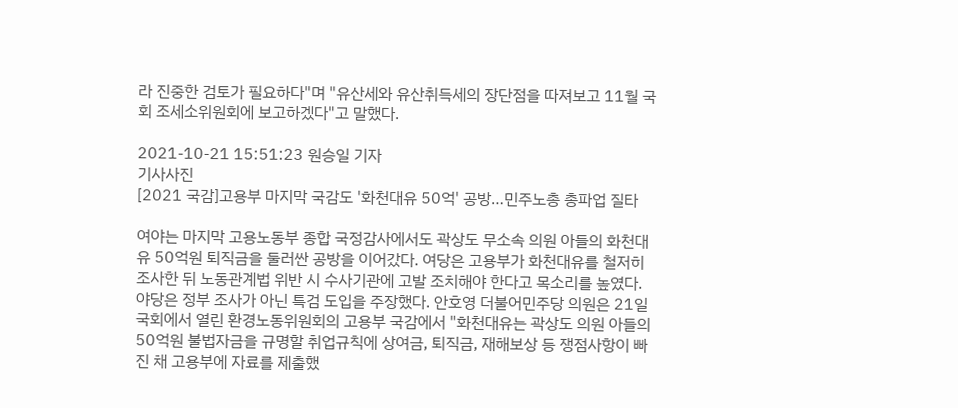라 진중한 검토가 필요하다"며 "유산세와 유산취득세의 장단점을 따져보고 11월 국회 조세소위원회에 보고하겠다"고 말했다.

2021-10-21 15:51:23 원승일 기자
기사사진
[2021 국감]고용부 마지막 국감도 '화천대유 50억' 공방…민주노총 총파업 질타

여야는 마지막 고용노동부 종합 국정감사에서도 곽상도 무소속 의원 아들의 화천대유 50억원 퇴직금을 둘러싼 공방을 이어갔다. 여당은 고용부가 화천대유를 철저히 조사한 뒤 노동관계법 위반 시 수사기관에 고발 조치해야 한다고 목소리를 높였다. 야당은 정부 조사가 아닌 특검 도입을 주장했다. 안호영 더불어민주당 의원은 21일 국회에서 열린 환경노동위원회의 고용부 국감에서 "화천대유는 곽상도 의원 아들의 50억원 불법자금을 규명할 취업규칙에 상여금, 퇴직금, 재해보상 등 쟁점사항이 빠진 채 고용부에 자료를 제출했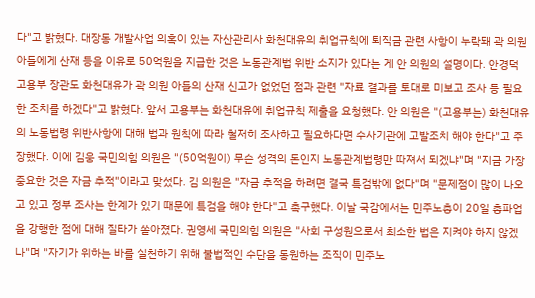다"고 밝혔다. 대장동 개발사업 의혹이 있는 자산관리사 화천대유의 취업규칙에 퇴직금 관련 사항이 누락돼 곽 의원 아들에게 산재 등을 이유로 50억원을 지급한 것은 노동관계법 위반 소지가 있다는 게 안 의원의 설명이다. 안경덕 고용부 장관도 화천대유가 곽 의원 아들의 산재 신고가 없었던 점과 관련 "자료 결과를 토대로 미보고 조사 등 필요한 조치를 하겠다"고 밝혔다. 앞서 고용부는 화천대유에 취업규칙 제출을 요청했다. 안 의원은 "(고용부는) 화천대유의 노동법령 위반사항에 대해 법과 원칙에 따라 철저히 조사하고 필요하다면 수사기관에 고발조치 해야 한다"고 주장했다. 이에 김웅 국민의힘 의원은 "(50억원이) 무슨 성격의 돈인지 노동관계법령만 따져서 되겠냐"며 "지금 가장 중요한 것은 자금 추적"이라고 맞섰다. 김 의원은 "자금 추적을 하려면 결국 특검밖에 없다"며 "문제점이 많이 나오고 있고 정부 조사는 한계가 있기 때문에 특검을 해야 한다"고 촉구했다. 이날 국감에서는 민주노총이 20일 총파업을 강행한 점에 대해 질타가 쏟아졌다. 권영세 국민의힘 의원은 "사회 구성원으로서 최소한 법은 지켜야 하지 않겠나"며 "자기가 위하는 바를 실천하기 위해 불법적인 수단을 동원하는 조직이 민주노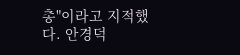총"이라고 지적했다. 안경덕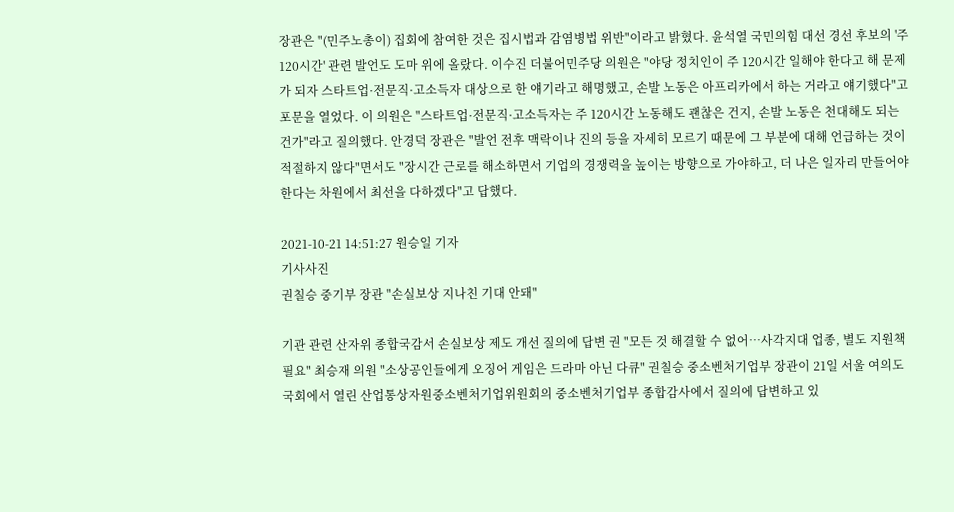장관은 "(민주노총이) 집회에 참여한 것은 집시법과 감염병법 위반"이라고 밝혔다. 윤석열 국민의힘 대선 경선 후보의 '주 120시간' 관련 발언도 도마 위에 올랐다. 이수진 더불어민주당 의원은 "야당 정치인이 주 120시간 일해야 한다고 해 문제가 되자 스타트업·전문직·고소득자 대상으로 한 얘기라고 해명했고, 손발 노동은 아프리카에서 하는 거라고 얘기했다"고 포문을 열었다. 이 의원은 "스타트업·전문직·고소득자는 주 120시간 노동해도 괜찮은 건지, 손발 노동은 천대해도 되는 건가"라고 질의했다. 안경덕 장관은 "발언 전후 맥락이나 진의 등을 자세히 모르기 때문에 그 부분에 대해 언급하는 것이 적절하지 않다"면서도 "장시간 근로를 해소하면서 기업의 경쟁력을 높이는 방향으로 가야하고, 더 나은 일자리 만들어야 한다는 차원에서 최선을 다하겠다"고 답했다.

2021-10-21 14:51:27 원승일 기자
기사사진
권칠승 중기부 장관 "손실보상 지나친 기대 안돼"

기관 관련 산자위 종합국감서 손실보상 제도 개선 질의에 답변 권 "모든 것 해결할 수 없어…사각지대 업종, 별도 지원책 필요" 최승재 의원 "소상공인들에게 오징어 게임은 드라마 아닌 다큐" 권칠승 중소벤처기업부 장관이 21일 서울 여의도 국회에서 열린 산업통상자원중소벤처기업위원회의 중소벤처기업부 종합감사에서 질의에 답변하고 있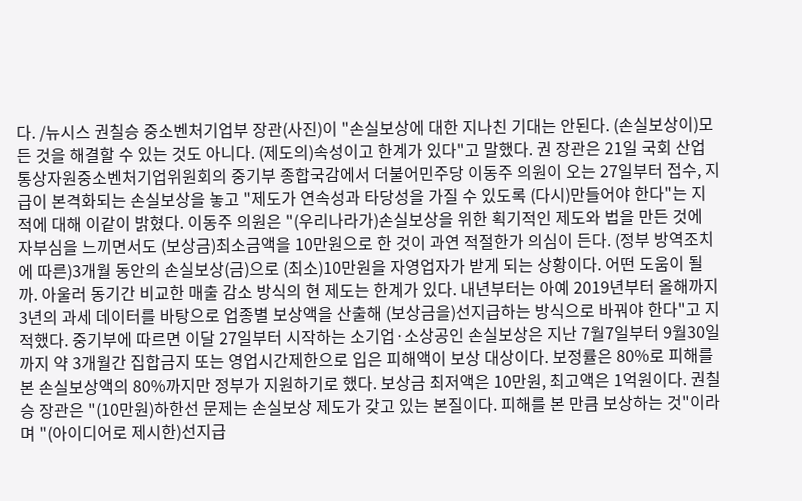다. /뉴시스 권칠승 중소벤처기업부 장관(사진)이 "손실보상에 대한 지나친 기대는 안된다. (손실보상이)모든 것을 해결할 수 있는 것도 아니다. (제도의)속성이고 한계가 있다"고 말했다. 권 장관은 21일 국회 산업통상자원중소벤처기업위원회의 중기부 종합국감에서 더불어민주당 이동주 의원이 오는 27일부터 접수, 지급이 본격화되는 손실보상을 놓고 "제도가 연속성과 타당성을 가질 수 있도록 (다시)만들어야 한다"는 지적에 대해 이같이 밝혔다. 이동주 의원은 "(우리나라가)손실보상을 위한 획기적인 제도와 법을 만든 것에 자부심을 느끼면서도 (보상금)최소금액을 10만원으로 한 것이 과연 적절한가 의심이 든다. (정부 방역조치에 따른)3개월 동안의 손실보상(금)으로 (최소)10만원을 자영업자가 받게 되는 상황이다. 어떤 도움이 될까. 아울러 동기간 비교한 매출 감소 방식의 현 제도는 한계가 있다. 내년부터는 아예 2019년부터 올해까지 3년의 과세 데이터를 바탕으로 업종별 보상액을 산출해 (보상금을)선지급하는 방식으로 바꿔야 한다"고 지적했다. 중기부에 따르면 이달 27일부터 시작하는 소기업·소상공인 손실보상은 지난 7월7일부터 9월30일까지 약 3개월간 집합금지 또는 영업시간제한으로 입은 피해액이 보상 대상이다. 보정률은 80%로 피해를 본 손실보상액의 80%까지만 정부가 지원하기로 했다. 보상금 최저액은 10만원, 최고액은 1억원이다. 권칠승 장관은 "(10만원)하한선 문제는 손실보상 제도가 갖고 있는 본질이다. 피해를 본 만큼 보상하는 것"이라며 "(아이디어로 제시한)선지급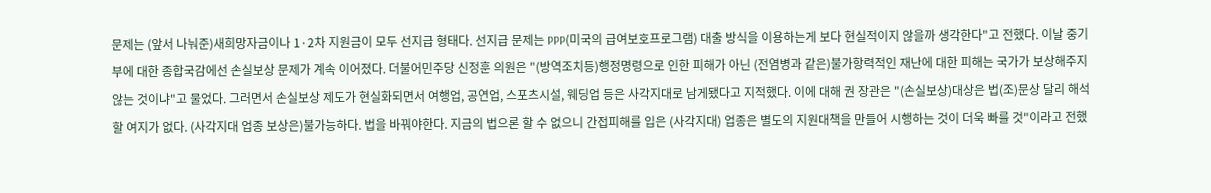문제는 (앞서 나눠준)새희망자금이나 1·2차 지원금이 모두 선지급 형태다. 선지급 문제는 PPP(미국의 급여보호프로그램) 대출 방식을 이용하는게 보다 현실적이지 않을까 생각한다"고 전했다. 이날 중기부에 대한 종합국감에선 손실보상 문제가 계속 이어졌다. 더불어민주당 신정훈 의원은 "(방역조치등)행정명령으로 인한 피해가 아닌 (전염병과 같은)불가항력적인 재난에 대한 피해는 국가가 보상해주지 않는 것이냐"고 물었다. 그러면서 손실보상 제도가 현실화되면서 여행업, 공연업, 스포츠시설, 웨딩업 등은 사각지대로 남게됐다고 지적했다. 이에 대해 권 장관은 "(손실보상)대상은 법(조)문상 달리 해석할 여지가 없다. (사각지대 업종 보상은)불가능하다. 법을 바꿔야한다. 지금의 법으론 할 수 없으니 간접피해를 입은 (사각지대) 업종은 별도의 지원대책을 만들어 시행하는 것이 더욱 빠를 것"이라고 전했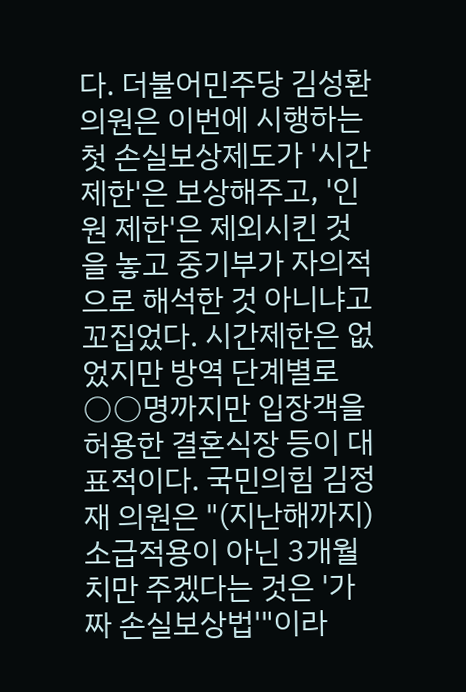다. 더불어민주당 김성환 의원은 이번에 시행하는 첫 손실보상제도가 '시간 제한'은 보상해주고, '인원 제한'은 제외시킨 것을 놓고 중기부가 자의적으로 해석한 것 아니냐고 꼬집었다. 시간제한은 없었지만 방역 단계별로 ○○명까지만 입장객을 허용한 결혼식장 등이 대표적이다. 국민의힘 김정재 의원은 "(지난해까지)소급적용이 아닌 3개월치만 주겠다는 것은 '가짜 손실보상법'"이라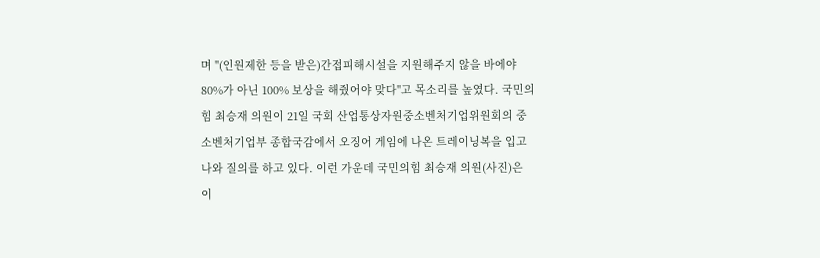며 "(인원제한 등을 받은)간접피해시설을 지원해주지 않을 바에야 80%가 아닌 100% 보상을 해줬어야 맞다"고 목소리를 높였다. 국민의힘 최승재 의원이 21일 국회 산업통상자원중소벤처기업위원회의 중소벤처기업부 종합국감에서 오징어 게임에 나온 트레이닝복을 입고 나와 질의를 하고 있다. 이런 가운데 국민의힘 최승재 의원(사진)은 이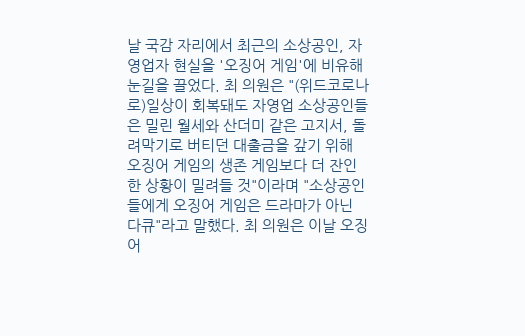날 국감 자리에서 최근의 소상공인, 자영업자 현실을 '오징어 게임'에 비유해 눈길을 끌었다. 최 의원은 "(위드코로나로)일상이 회복돼도 자영업 소상공인들은 밀린 월세와 산더미 같은 고지서, 돌려막기로 버티던 대출금을 갚기 위해 오징어 게임의 생존 게임보다 더 잔인한 상황이 밀려들 것"이라며 "소상공인들에게 오징어 게임은 드라마가 아닌 다큐"라고 말했다. 최 의원은 이날 오징어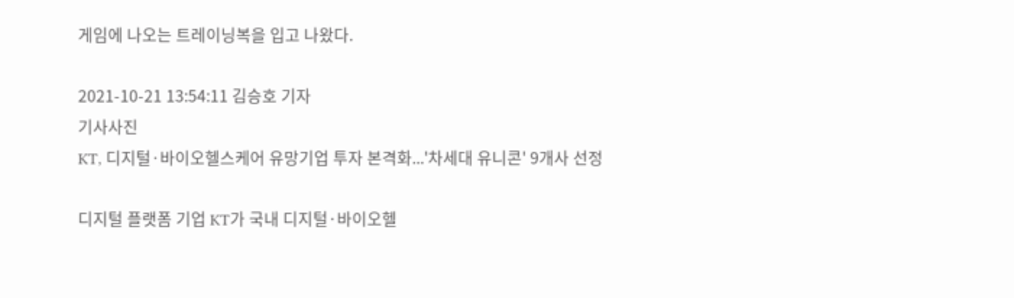게임에 나오는 트레이닝복을 입고 나왔다.

2021-10-21 13:54:11 김승호 기자
기사사진
KT, 디지털·바이오헬스케어 유망기업 투자 본격화...'차세대 유니콘' 9개사 선정

디지털 플랫폼 기업 KT가 국내 디지털·바이오헬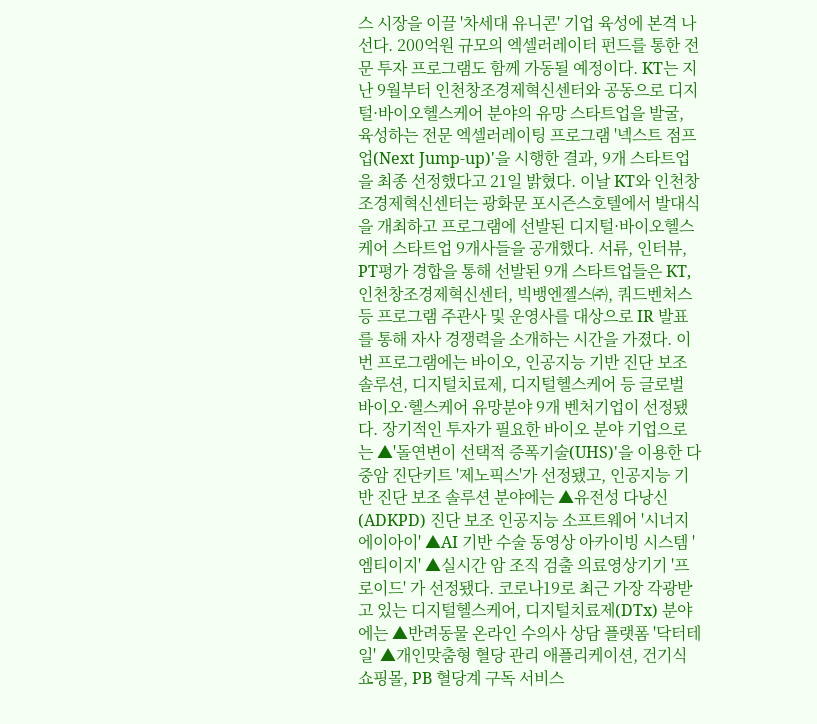스 시장을 이끌 '차세대 유니콘' 기업 육성에 본격 나선다. 200억원 규모의 엑셀러레이터 펀드를 통한 전문 투자 프로그램도 함께 가동될 예정이다. KT는 지난 9월부터 인천창조경제혁신센터와 공동으로 디지털·바이오헬스케어 분야의 유망 스타트업을 발굴, 육성하는 전문 엑셀러레이팅 프로그램 '넥스트 점프업(Next Jump-up)'을 시행한 결과, 9개 스타트업을 최종 선정했다고 21일 밝혔다. 이날 KT와 인천창조경제혁신센터는 광화문 포시즌스호텔에서 발대식을 개최하고 프로그램에 선발된 디지털·바이오헬스케어 스타트업 9개사들을 공개했다. 서류, 인터뷰, PT평가 경합을 통해 선발된 9개 스타트업들은 KT, 인천창조경제혁신센터, 빅뱅엔젤스㈜, 쿼드벤처스 등 프로그램 주관사 및 운영사를 대상으로 IR 발표를 통해 자사 경쟁력을 소개하는 시간을 가졌다. 이번 프로그램에는 바이오, 인공지능 기반 진단 보조 솔루션, 디지털치료제, 디지털헬스케어 등 글로벌 바이오·헬스케어 유망분야 9개 벤처기업이 선정됐다. 장기적인 투자가 필요한 바이오 분야 기업으로는 ▲'돌연변이 선택적 증폭기술(UHS)'을 이용한 다중암 진단키트 '제노픽스'가 선정됐고, 인공지능 기반 진단 보조 솔루션 분야에는 ▲유전성 다낭신(ADKPD) 진단 보조 인공지능 소프트웨어 '시너지에이아이' ▲AI 기반 수술 동영상 아카이빙 시스템 '엠티이지' ▲실시간 암 조직 검출 의료영상기기 '프로이드' 가 선정됐다. 코로나19로 최근 가장 각광받고 있는 디지털헬스케어, 디지털치료제(DTx) 분야에는 ▲반려동물 온라인 수의사 상담 플랫폼 '닥터테일' ▲개인맞춤형 혈당 관리 애플리케이션, 건기식 쇼핑몰, PB 혈당계 구독 서비스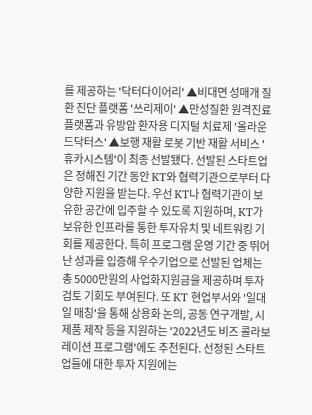를 제공하는 '닥터다이어리' ▲비대면 성매개 질환 진단 플랫폼 '쓰리제이' ▲만성질환 원격진료 플랫폼과 유방암 환자용 디지털 치료제 '올라운드닥터스' ▲보행 재활 로봇 기반 재활 서비스 '휴카시스템'이 최종 선발됐다. 선발된 스타트업은 정해진 기간 동안 KT와 협력기관으로부터 다양한 지원을 받는다. 우선 KT나 협력기관이 보유한 공간에 입주할 수 있도록 지원하며, KT가 보유한 인프라를 통한 투자유치 및 네트워킹 기회를 제공한다. 특히 프로그램 운영 기간 중 뛰어난 성과를 입증해 우수기업으로 선발된 업체는 총 5000만원의 사업화지원금을 제공하며 투자 검토 기회도 부여된다. 또 KT 현업부서와 '일대일 매칭'을 통해 상용화 논의, 공동 연구개발, 시제품 제작 등을 지원하는 '2022년도 비즈 콜라보레이션 프로그램'에도 추천된다. 선정된 스타트업들에 대한 투자 지원에는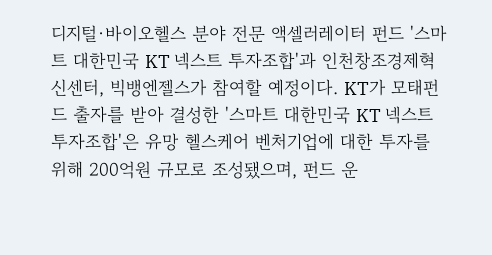디지털·바이오헬스 분야 전문 액셀러레이터 펀드 '스마트 대한민국 KT 넥스트 투자조합'과 인천창조경제혁신센터, 빅뱅엔젤스가 참여할 예정이다. KT가 모태펀드 출자를 받아 결성한 '스마트 대한민국 KT 넥스트 투자조합'은 유망 헬스케어 벤처기업에 대한 투자를 위해 200억원 규모로 조성됐으며, 펀드 운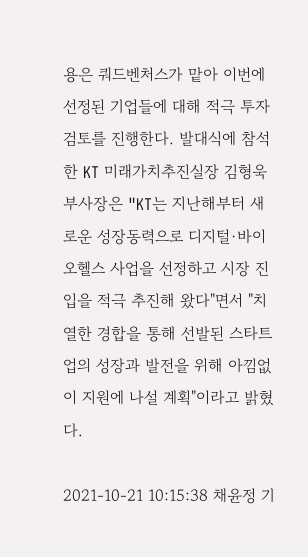용은 쿼드벤처스가 맡아 이번에 선정된 기업들에 대해 적극 투자검토를 진행한다. 발대식에 참석한 KT 미래가치추진실장 김형욱 부사장은 "KT는 지난해부터 새로운 성장동력으로 디지털·바이오헬스 사업을 선정하고 시장 진입을 적극 추진해 왔다"면서 "치열한 경합을 통해 선발된 스타트업의 성장과 발전을 위해 아낌없이 지원에 나설 계획"이라고 밝혔다.

2021-10-21 10:15:38 채윤정 기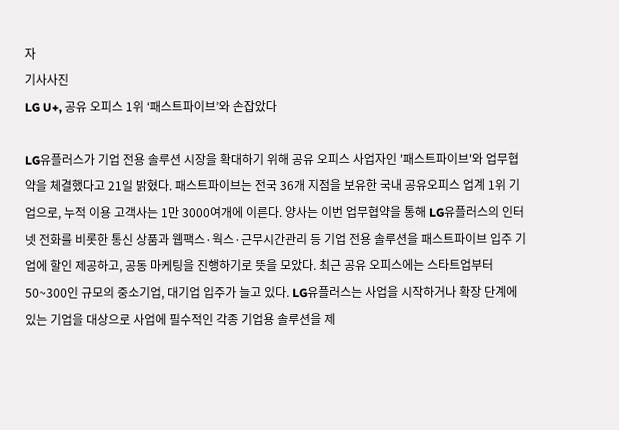자
기사사진
LG U+, 공유 오피스 1위 ‘패스트파이브’와 손잡았다

LG유플러스가 기업 전용 솔루션 시장을 확대하기 위해 공유 오피스 사업자인 '패스트파이브'와 업무협약을 체결했다고 21일 밝혔다. 패스트파이브는 전국 36개 지점을 보유한 국내 공유오피스 업계 1위 기업으로, 누적 이용 고객사는 1만 3000여개에 이른다. 양사는 이번 업무협약을 통해 LG유플러스의 인터넷 전화를 비롯한 통신 상품과 웹팩스·웍스·근무시간관리 등 기업 전용 솔루션을 패스트파이브 입주 기업에 할인 제공하고, 공동 마케팅을 진행하기로 뜻을 모았다. 최근 공유 오피스에는 스타트업부터 50~300인 규모의 중소기업, 대기업 입주가 늘고 있다. LG유플러스는 사업을 시작하거나 확장 단계에 있는 기업을 대상으로 사업에 필수적인 각종 기업용 솔루션을 제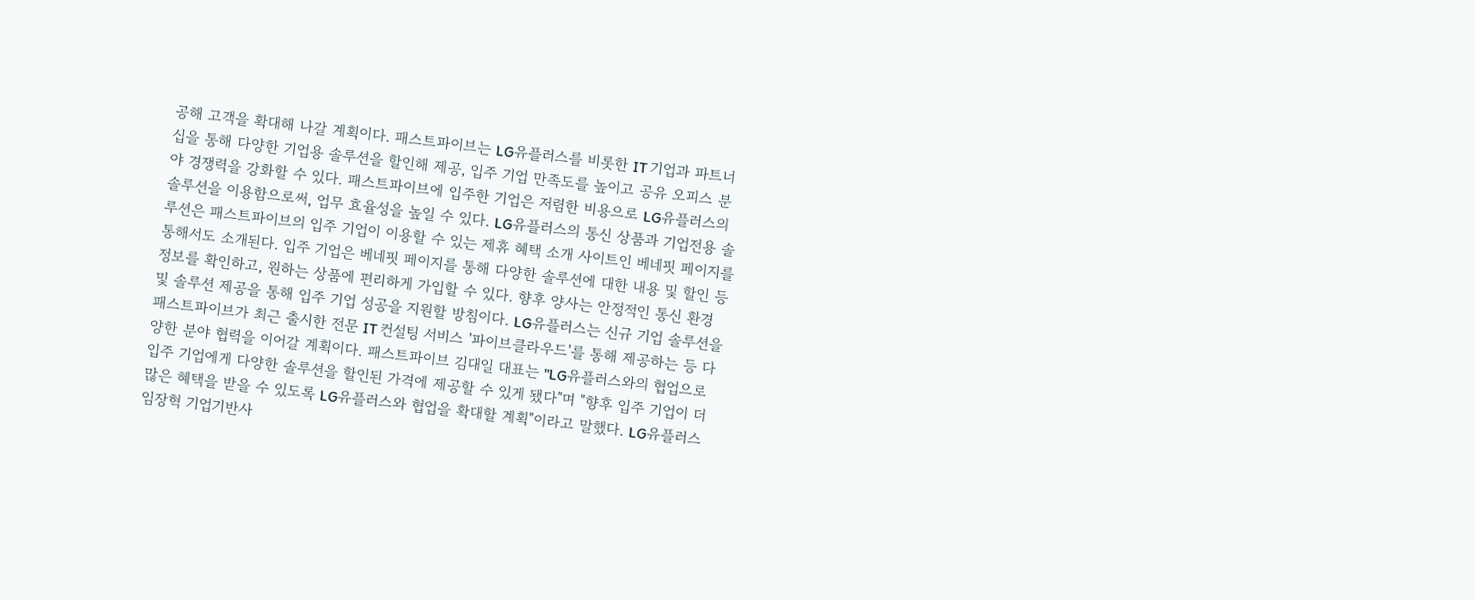공해 고객을 확대해 나갈 계획이다. 패스트파이브는 LG유플러스를 비롯한 IT 기업과 파트너십을 통해 다양한 기업용 솔루션을 할인해 제공, 입주 기업 만족도를 높이고 공유 오피스 분야 경쟁력을 강화할 수 있다. 패스트파이브에 입주한 기업은 저렴한 비용으로 LG유플러스의 솔루션을 이용함으로써, 업무 효율성을 높일 수 있다. LG유플러스의 통신 상품과 기업전용 솔루션은 패스트파이브의 입주 기업이 이용할 수 있는 제휴 혜택 소개 사이트인 베네핏 페이지를 통해서도 소개된다. 입주 기업은 베네핏 페이지를 통해 다양한 솔루션에 대한 내용 및 할인 등 정보를 확인하고, 원하는 상품에 편리하게 가입할 수 있다. 향후 양사는 안정적인 통신 환경 및 솔루션 제공을 통해 입주 기업 성공을 지원할 방침이다. LG유플러스는 신규 기업 솔루션을 패스트파이브가 최근 출시한 전문 IT 컨설팅 서비스 '파이브클라우드'를 통해 제공하는 등 다양한 분야 협력을 이어갈 계획이다. 패스트파이브 김대일 대표는 "LG유플러스와의 협업으로 입주 기업에게 다양한 솔루션을 할인된 가격에 제공할 수 있게 됐다"며 "향후 입주 기업이 더 많은 혜택을 받을 수 있도록 LG유플러스와 협업을 확대할 계획"이라고 말했다. LG유플러스 임장혁 기업기반사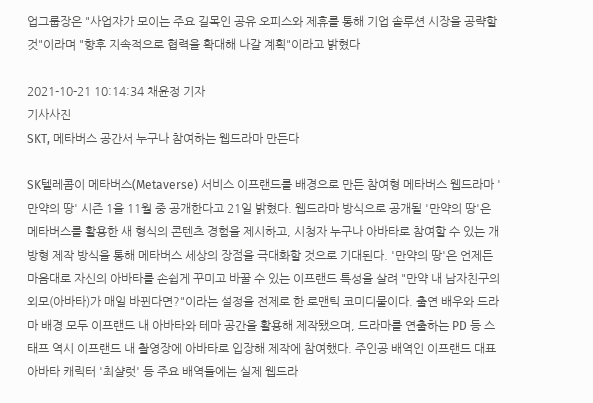업그룹장은 "사업자가 모이는 주요 길목인 공유 오피스와 제휴를 통해 기업 솔루션 시장을 공략할 것"이라며 "향후 지속적으로 협력을 확대해 나갈 계획"이라고 밝혔다

2021-10-21 10:14:34 채윤정 기자
기사사진
SKT, 메타버스 공간서 누구나 참여하는 웹드라마 만든다

SK텔레콤이 메타버스(Metaverse) 서비스 이프랜드를 배경으로 만든 참여형 메타버스 웹드라마 '만약의 땅' 시즌 1을 11월 중 공개한다고 21일 밝혔다. 웹드라마 방식으로 공개될 '만약의 땅'은 메타버스를 활용한 새 형식의 콘텐츠 경험을 제시하고, 시청자 누구나 아바타로 참여할 수 있는 개방형 제작 방식을 통해 메타버스 세상의 장점을 극대화할 것으로 기대된다. '만약의 땅'은 언제든 마음대로 자신의 아바타를 손쉽게 꾸미고 바꿀 수 있는 이프랜드 특성을 살려 "만약 내 남자친구의 외모(아바타)가 매일 바뀐다면?"이라는 설정을 전제로 한 로맨틱 코미디물이다. 출연 배우와 드라마 배경 모두 이프랜드 내 아바타와 테마 공간을 활용해 제작됐으며, 드라마를 연출하는 PD 등 스태프 역시 이프랜드 내 촬영장에 아바타로 입장해 제작에 참여했다. 주인공 배역인 이프랜드 대표 아바타 캐릭터 '최샬럿' 등 주요 배역들에는 실제 웹드라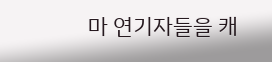마 연기자들을 캐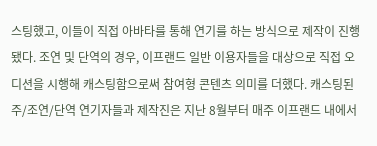스팅했고, 이들이 직접 아바타를 통해 연기를 하는 방식으로 제작이 진행됐다. 조연 및 단역의 경우, 이프랜드 일반 이용자들을 대상으로 직접 오디션을 시행해 캐스팅함으로써 참여형 콘텐츠 의미를 더했다. 캐스팅된 주/조연/단역 연기자들과 제작진은 지난 8월부터 매주 이프랜드 내에서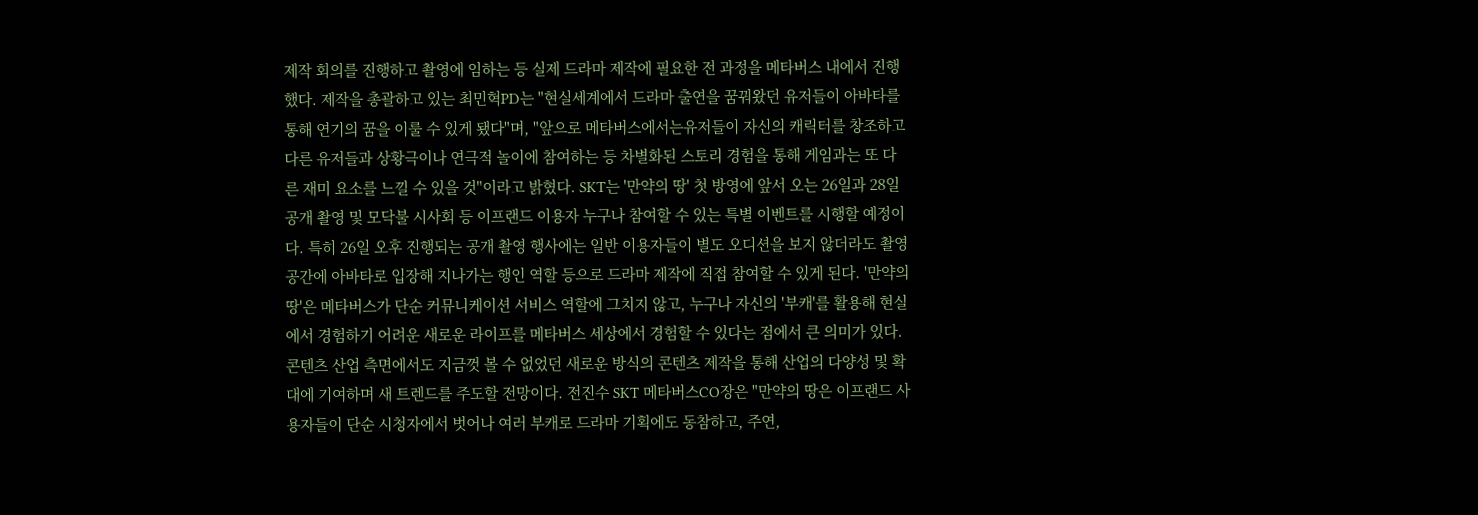제작 회의를 진행하고 촬영에 임하는 등 실제 드라마 제작에 필요한 전 과정을 메타버스 내에서 진행했다. 제작을 총괄하고 있는 최민혁PD는 "현실세계에서 드라마 출연을 꿈꿔왔던 유저들이 아바타를 통해 연기의 꿈을 이룰 수 있게 됐다"며, "앞으로 메타버스에서는유저들이 자신의 캐릭터를 창조하고 다른 유저들과 상황극이나 연극적 놀이에 참여하는 등 차별화된 스토리 경험을 통해 게임과는 또 다른 재미 요소를 느낄 수 있을 것"이라고 밝혔다. SKT는 '만약의 땅' 첫 방영에 앞서 오는 26일과 28일 공개 촬영 및 모닥불 시사회 등 이프랜드 이용자 누구나 참여할 수 있는 특별 이벤트를 시행할 예정이다. 특히 26일 오후 진행되는 공개 촬영 행사에는 일반 이용자들이 별도 오디션을 보지 않더라도 촬영 공간에 아바타로 입장해 지나가는 행인 역할 등으로 드라마 제작에 직접 참여할 수 있게 된다. '만약의 땅'은 메타버스가 단순 커뮤니케이션 서비스 역할에 그치지 않고, 누구나 자신의 '부캐'를 활용해 현실에서 경험하기 어려운 새로운 라이프를 메타버스 세상에서 경험할 수 있다는 점에서 큰 의미가 있다. 콘텐츠 산업 측면에서도 지금껏 볼 수 없었던 새로운 방식의 콘텐츠 제작을 통해 산업의 다양성 및 확대에 기여하며 새 트렌드를 주도할 전망이다. 전진수 SKT 메타버스CO장은 "만약의 땅은 이프랜드 사용자들이 단순 시청자에서 벗어나 여러 부캐로 드라마 기획에도 동참하고, 주연,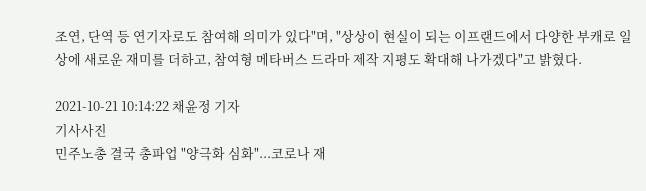조연, 단역 등 연기자로도 참여해 의미가 있다"며, "상상이 현실이 되는 이프랜드에서 다양한 부캐로 일상에 새로운 재미를 더하고, 참여형 메타버스 드라마 제작 지평도 확대해 나가겠다"고 밝혔다.

2021-10-21 10:14:22 채윤정 기자
기사사진
민주노총 결국 총파업 "양극화 심화"...코로나 재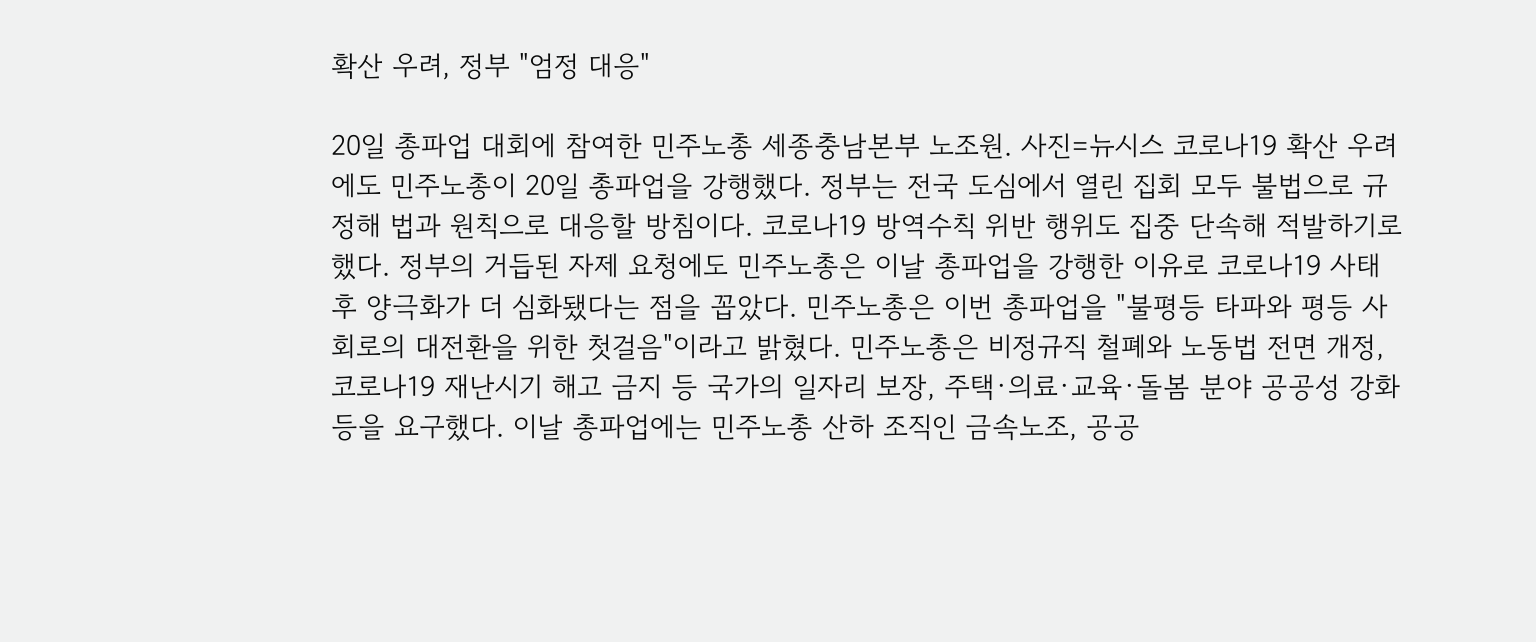확산 우려, 정부 "엄정 대응"

20일 총파업 대회에 참여한 민주노총 세종충남본부 노조원. 사진=뉴시스 코로나19 확산 우려에도 민주노총이 20일 총파업을 강행했다. 정부는 전국 도심에서 열린 집회 모두 불법으로 규정해 법과 원칙으로 대응할 방침이다. 코로나19 방역수칙 위반 행위도 집중 단속해 적발하기로 했다. 정부의 거듭된 자제 요청에도 민주노총은 이날 총파업을 강행한 이유로 코로나19 사태 후 양극화가 더 심화됐다는 점을 꼽았다. 민주노총은 이번 총파업을 "불평등 타파와 평등 사회로의 대전환을 위한 첫걸음"이라고 밝혔다. 민주노총은 비정규직 철폐와 노동법 전면 개정, 코로나19 재난시기 해고 금지 등 국가의 일자리 보장, 주택·의료·교육·돌봄 분야 공공성 강화 등을 요구했다. 이날 총파업에는 민주노총 산하 조직인 금속노조, 공공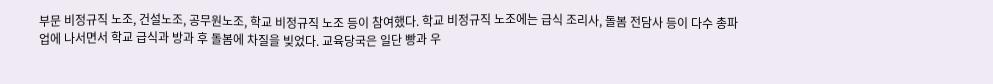부문 비정규직 노조, 건설노조, 공무원노조, 학교 비정규직 노조 등이 참여했다. 학교 비정규직 노조에는 급식 조리사, 돌봄 전담사 등이 다수 총파업에 나서면서 학교 급식과 방과 후 돌봄에 차질을 빚었다. 교육당국은 일단 빵과 우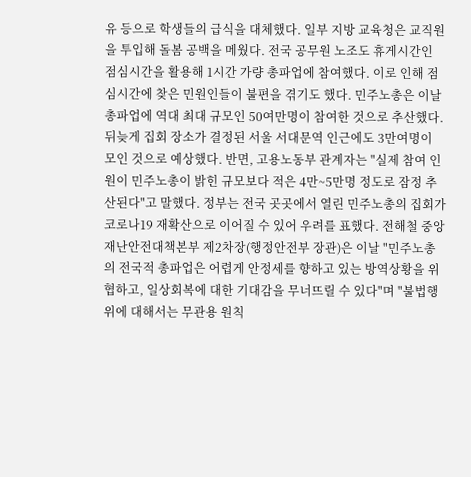유 등으로 학생들의 급식을 대체했다. 일부 지방 교육청은 교직원을 투입해 돌봄 공백을 메웠다. 전국 공무원 노조도 휴게시간인 점심시간을 활용해 1시간 가량 총파업에 참여했다. 이로 인해 점심시간에 찾은 민원인들이 불편을 겪기도 했다. 민주노총은 이날 총파업에 역대 최대 규모인 50여만명이 참여한 것으로 추산했다. 뒤늦게 집회 장소가 결정된 서울 서대문역 인근에도 3만여명이 모인 것으로 예상했다. 반면, 고용노동부 관계자는 "실제 참여 인원이 민주노총이 밝힌 규모보다 적은 4만~5만명 정도로 잠정 추산된다"고 말했다. 정부는 전국 곳곳에서 열린 민주노총의 집회가 코로나19 재확산으로 이어질 수 있어 우려를 표했다. 전해철 중앙재난안전대책본부 제2차장(행정안전부 장관)은 이날 "민주노총의 전국적 총파업은 어렵게 안정세를 향하고 있는 방역상황을 위협하고, 일상회복에 대한 기대감을 무너뜨릴 수 있다"며 "불법행위에 대해서는 무관용 원칙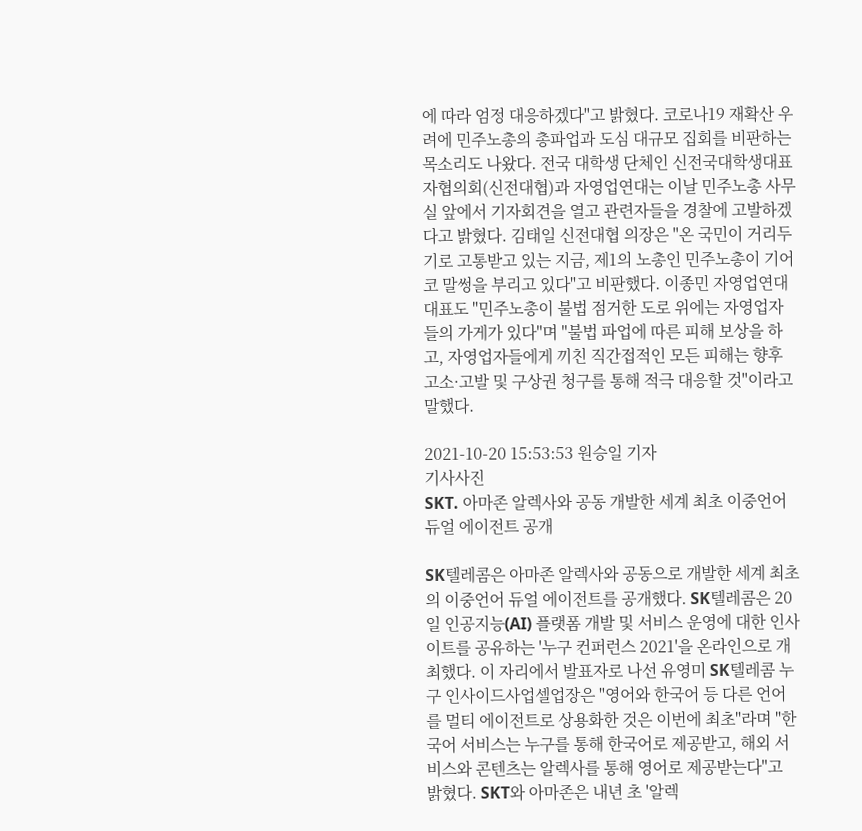에 따라 엄정 대응하겠다"고 밝혔다. 코로나19 재확산 우려에 민주노총의 총파업과 도심 대규모 집회를 비판하는 목소리도 나왔다. 전국 대학생 단체인 신전국대학생대표자협의회(신전대협)과 자영업연대는 이날 민주노총 사무실 앞에서 기자회견을 열고 관련자들을 경찰에 고발하겠다고 밝혔다. 김태일 신전대협 의장은 "온 국민이 거리두기로 고통받고 있는 지금, 제1의 노총인 민주노총이 기어코 말썽을 부리고 있다"고 비판했다. 이종민 자영업연대 대표도 "민주노총이 불법 점거한 도로 위에는 자영업자들의 가게가 있다"며 "불법 파업에 따른 피해 보상을 하고, 자영업자들에게 끼친 직간접적인 모든 피해는 향후 고소·고발 및 구상권 청구를 통해 적극 대응할 것"이라고 말했다.

2021-10-20 15:53:53 원승일 기자
기사사진
SKT. 아마존 알렉사와 공동 개발한 세계 최초 이중언어 듀얼 에이전트 공개

SK텔레콤은 아마존 알렉사와 공동으로 개발한 세계 최초의 이중언어 듀얼 에이전트를 공개했다. SK텔레콤은 20일 인공지능(AI) 플랫폼 개발 및 서비스 운영에 대한 인사이트를 공유하는 '누구 컨퍼런스 2021'을 온라인으로 개최했다. 이 자리에서 발표자로 나선 유영미 SK텔레콤 누구 인사이드사업셀업장은 "영어와 한국어 등 다른 언어를 멀티 에이전트로 상용화한 것은 이번에 최초"라며 "한국어 서비스는 누구를 통해 한국어로 제공받고, 해외 서비스와 콘텐츠는 알렉사를 통해 영어로 제공받는다"고 밝혔다. SKT와 아마존은 내년 초 '알렉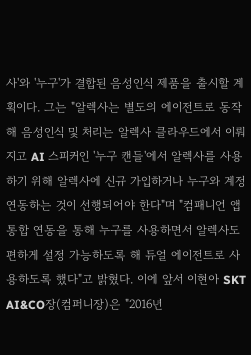사'와 '누구'가 결합된 음성인식 제품을 출시할 계획이다. 그는 "알렉사는 별도의 에이전트로 동작해 음성인식 및 처리는 알렉사 클라우드에서 이뤄지고 AI 스피커인 '누구 캔들'에서 알렉사를 사용하기 위해 알렉사에 신규 가입하거나 누구와 계정 연동하는 것이 선행되어야 한다"며 "컴패니언 앱 통합 연동을 통해 누구를 사용하면서 알렉사도 편하게 설정 가능하도록 해 듀얼 에이전트로 사용하도록 했다"고 밝혔다. 이에 앞서 이현아 SKT AI&CO장(컴퍼니장)은 "2016년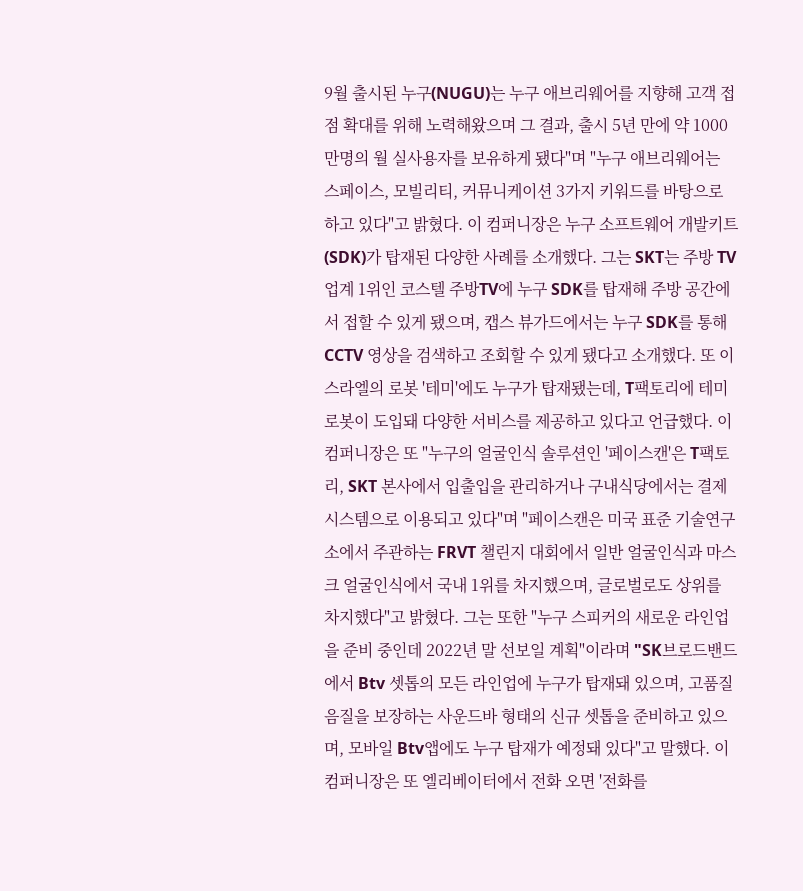9월 출시된 누구(NUGU)는 누구 애브리웨어를 지향해 고객 접점 확대를 위해 노력해왔으며 그 결과, 출시 5년 만에 약 1000만명의 월 실사용자를 보유하게 됐다"며 "누구 애브리웨어는 스페이스, 모빌리티, 커뮤니케이션 3가지 키워드를 바탕으로 하고 있다"고 밝혔다. 이 컴퍼니장은 누구 소프트웨어 개발키트(SDK)가 탑재된 다양한 사례를 소개했다. 그는 SKT는 주방 TV 업계 1위인 코스텔 주방TV에 누구 SDK를 탑재해 주방 공간에서 접할 수 있게 됐으며, 캡스 뷰가드에서는 누구 SDK를 통해 CCTV 영상을 검색하고 조회할 수 있게 됐다고 소개했다. 또 이스라엘의 로봇 '테미'에도 누구가 탑재됐는데, T팩토리에 테미 로봇이 도입돼 다양한 서비스를 제공하고 있다고 언급했다. 이 컴퍼니장은 또 "누구의 얼굴인식 솔루션인 '페이스캔'은 T팩토리, SKT 본사에서 입출입을 관리하거나 구내식당에서는 결제 시스템으로 이용되고 있다"며 "페이스캔은 미국 표준 기술연구소에서 주관하는 FRVT 챌린지 대회에서 일반 얼굴인식과 마스크 얼굴인식에서 국내 1위를 차지했으며, 글로벌로도 상위를 차지했다"고 밝혔다. 그는 또한 "누구 스피커의 새로운 라인업을 준비 중인데 2022년 말 선보일 계획"이라며 "SK브로드밴드에서 Btv 셋톱의 모든 라인업에 누구가 탑재돼 있으며, 고품질 음질을 보장하는 사운드바 형태의 신규 셋톱을 준비하고 있으며, 모바일 Btv앱에도 누구 탑재가 예정돼 있다"고 말했다. 이 컴퍼니장은 또 엘리베이터에서 전화 오면 '전화를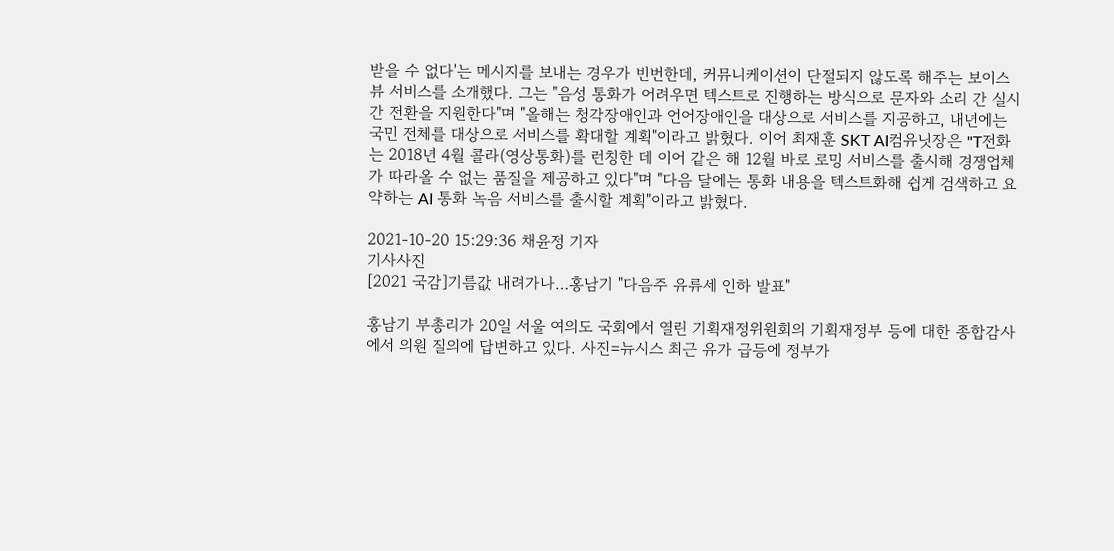받을 수 없다'는 메시지를 보내는 경우가 빈번한데, 커뮤니케이션이 단절되지 않도록 해주는 보이스 뷰 서비스를 소개했다. 그는 "음성 통화가 어려우면 텍스트로 진행하는 방식으로 문자와 소리 간 실시간 전환을 지원한다"며 "올해는 청각장애인과 언어장애인을 대상으로 서비스를 지공하고, 내년에는 국민 전체를 대상으로 서비스를 확대할 계획"이라고 밝혔다. 이어 최재훈 SKT AI컴유닛장은 "T전화는 2018년 4월 콜라(영상통화)를 런칭한 데 이어 같은 해 12월 바로 로밍 서비스를 출시해 경쟁업체가 따라올 수 없는 품질을 제공하고 있다"며 "다음 달에는 통화 내용을 텍스트화해 쉽게 검색하고 요약하는 AI 통화 녹음 서비스를 출시할 계획"이라고 밝혔다.

2021-10-20 15:29:36 채윤정 기자
기사사진
[2021 국감]기름값 내려가나…홍남기 "다음주 유류세 인하 발표"

홍남기 부총리가 20일 서울 여의도 국회에서 열린 기획재정위원회의 기획재정부 등에 대한 종합감사에서 의원 질의에 답변하고 있다. 사진=뉴시스 최근 유가 급등에 정부가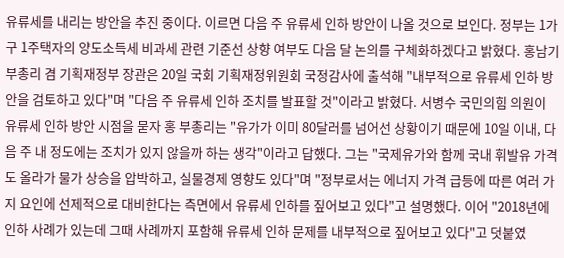유류세를 내리는 방안을 추진 중이다. 이르면 다음 주 유류세 인하 방안이 나올 것으로 보인다. 정부는 1가구 1주택자의 양도소득세 비과세 관련 기준선 상향 여부도 다음 달 논의를 구체화하겠다고 밝혔다. 홍남기 부총리 겸 기획재정부 장관은 20일 국회 기획재정위원회 국정감사에 출석해 "내부적으로 유류세 인하 방안을 검토하고 있다"며 "다음 주 유류세 인하 조치를 발표할 것"이라고 밝혔다. 서병수 국민의힘 의원이 유류세 인하 방안 시점을 묻자 홍 부총리는 "유가가 이미 80달러를 넘어선 상황이기 때문에 10일 이내, 다음 주 내 정도에는 조치가 있지 않을까 하는 생각"이라고 답했다. 그는 "국제유가와 함께 국내 휘발유 가격도 올라가 물가 상승을 압박하고, 실물경제 영향도 있다"며 "정부로서는 에너지 가격 급등에 따른 여러 가지 요인에 선제적으로 대비한다는 측면에서 유류세 인하를 짚어보고 있다"고 설명했다. 이어 "2018년에 인하 사례가 있는데 그때 사례까지 포함해 유류세 인하 문제를 내부적으로 짚어보고 있다"고 덧붙였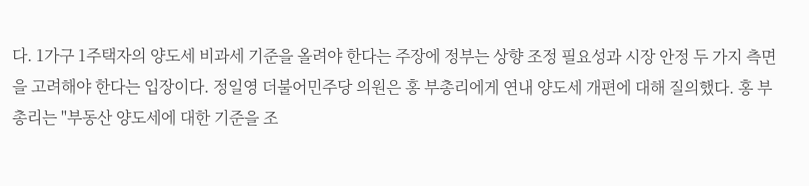다. 1가구 1주택자의 양도세 비과세 기준을 올려야 한다는 주장에 정부는 상향 조정 필요성과 시장 안정 두 가지 측면을 고려해야 한다는 입장이다. 정일영 더불어민주당 의원은 홍 부총리에게 연내 양도세 개편에 대해 질의했다. 홍 부총리는 "부동산 양도세에 대한 기준을 조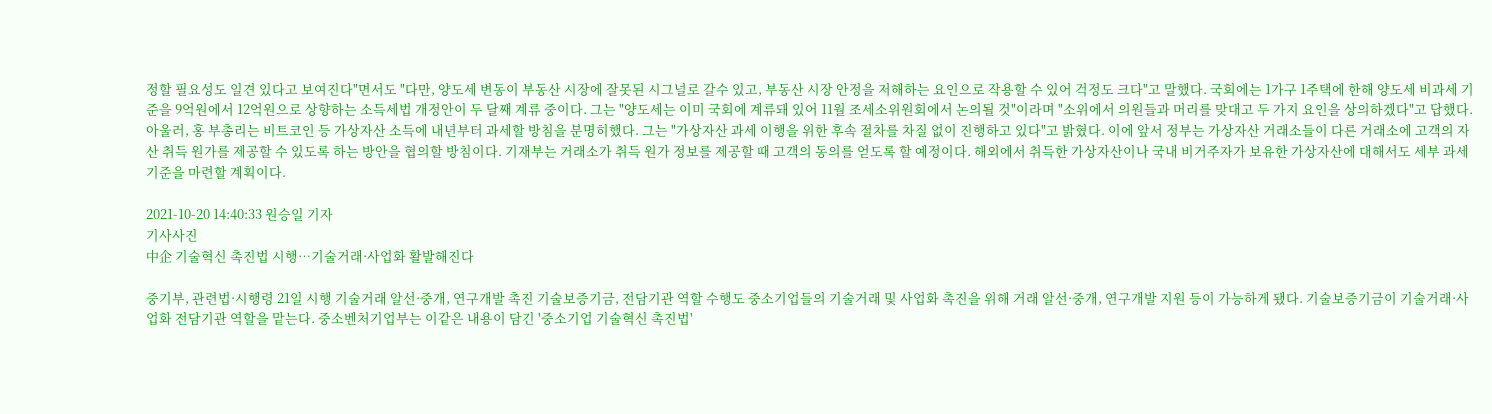정할 필요성도 일견 있다고 보여진다"면서도 "다만, 양도세 변동이 부동산 시장에 잘못된 시그널로 갈수 있고, 부동산 시장 안정을 저해하는 요인으로 작용할 수 있어 걱정도 크다"고 말했다. 국회에는 1가구 1주택에 한해 양도세 비과세 기준을 9억원에서 12억원으로 상향하는 소득세법 개정안이 두 달째 계류 중이다. 그는 "양도세는 이미 국회에 계류돼 있어 11월 조세소위원회에서 논의될 것"이라며 "소위에서 의원들과 머리를 맞대고 두 가지 요인을 상의하겠다"고 답했다. 아울러, 홍 부총리는 비트코인 등 가상자산 소득에 내년부터 과세할 방침을 분명히했다. 그는 "가상자산 과세 이행을 위한 후속 절차를 차질 없이 진행하고 있다"고 밝혔다. 이에 앞서 정부는 가상자산 거래소들이 다른 거래소에 고객의 자산 취득 원가를 제공할 수 있도록 하는 방안을 협의할 방침이다. 기재부는 거래소가 취득 원가 정보를 제공할 때 고객의 동의를 얻도록 할 예정이다. 해외에서 취득한 가상자산이나 국내 비거주자가 보유한 가상자산에 대해서도 세부 과세 기준을 마련할 계획이다.

2021-10-20 14:40:33 원승일 기자
기사사진
中企 기술혁신 촉진법 시행…기술거래·사업화 활발해진다

중기부, 관련법·시행령 21일 시행 기술거래 알선·중개, 연구개발 촉진 기술보증기금, 전담기관 역할 수행도 중소기업들의 기술거래 및 사업화 촉진을 위해 거래 알선·중개, 연구개발 지원 등이 가능하게 됐다. 기술보증기금이 기술거래·사업화 전담기관 역할을 맡는다. 중소벤처기업부는 이같은 내용이 담긴 '중소기업 기술혁신 촉진법'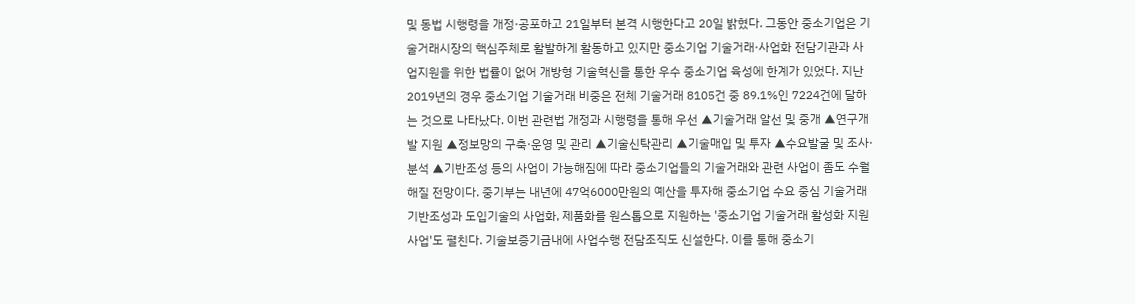및 동법 시행령을 개정·공포하고 21일부터 본격 시행한다고 20일 밝혔다. 그동안 중소기업은 기술거래시장의 핵심주체로 활발하게 활동하고 있지만 중소기업 기술거래·사업화 전담기관과 사업지원을 위한 법률이 없어 개방형 기술혁신을 통한 우수 중소기업 육성에 한계가 있었다. 지난 2019년의 경우 중소기업 기술거래 비중은 전체 기술거래 8105건 중 89.1%인 7224건에 달하는 것으로 나타났다. 이번 관련법 개정과 시행령을 통해 우선 ▲기술거래 알선 및 중개 ▲연구개발 지원 ▲정보망의 구축·운영 및 관리 ▲기술신탁관리 ▲기술매입 및 투자 ▲수요발굴 및 조사·분석 ▲기반조성 등의 사업이 가능해짐에 따라 중소기업들의 기술거래와 관련 사업이 좀도 수월해질 전망이다. 중기부는 내년에 47억6000만원의 예산을 투자해 중소기업 수요 중심 기술거래 기반조성과 도입기술의 사업화, 제품화를 원스톱으로 지원하는 '중소기업 기술거래 활성화 지원사업'도 펼친다. 기술보증기금내에 사업수행 전담조직도 신설한다. 이를 통해 중소기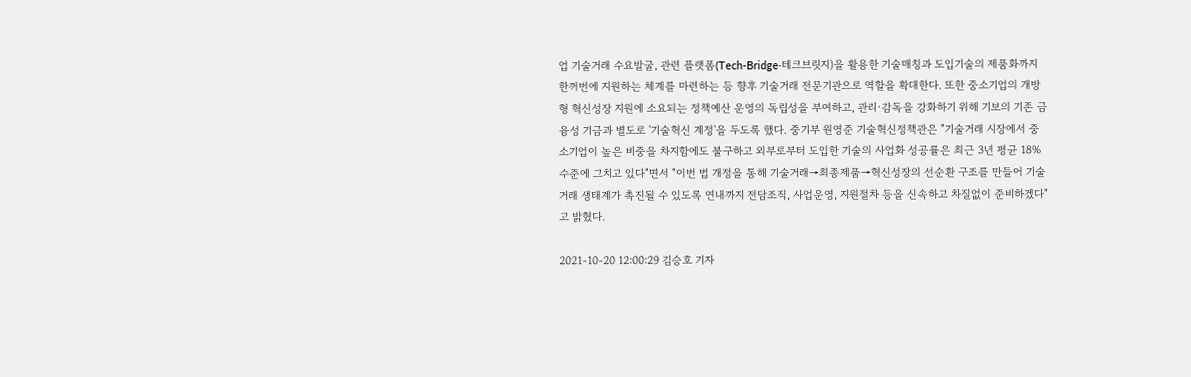업 기술거래 수요발굴, 관련 플랫폼(Tech-Bridge·테크브릿지)을 활용한 기술매칭과 도입기술의 제품화까지 한꺼번에 지원하는 체계를 마련하는 등 향후 기술거래 전문기관으로 역할을 확대한다. 또한 중소기업의 개방형 혁신성장 지원에 소요되는 정책예산 운영의 독립성을 부여하고, 관리·감독을 강화하기 위해 기보의 기존 금융성 기금과 별도로 '기술혁신 계정'을 두도록 했다. 중기부 원영준 기술혁신정책관은 "기술거래 시장에서 중소기업이 높은 비중을 차지함에도 불구하고 외부로부터 도입한 기술의 사업화 성공률은 최근 3년 평균 18% 수준에 그치고 있다"면서 "이번 법 개정을 통해 기술거래→최종제품→혁신성장의 선순환 구조를 만들어 기술거래 생태계가 촉진될 수 있도록 연내까지 전담조직, 사업운영, 지원절차 등을 신속하고 차질없이 준비하겠다"고 밝혔다.

2021-10-20 12:00:29 김승호 기자